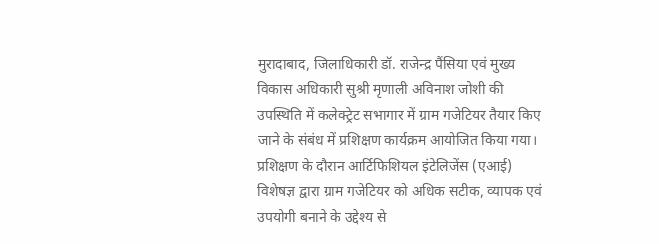मुरादाबाद, जिलाधिकारी डॉ. राजेन्द्र पैंसिया एवं मुख्य विकास अधिकारी सुश्री मृणाली अविनाश जोशी की उपस्थिति में कलेक्ट्रेट सभागार में ग्राम गजेटियर तैयार किए जाने के संबंध में प्रशिक्षण कार्यक्रम आयोजित किया गया। प्रशिक्षण के दौरान आर्टिफिशियल इंटेलिजेंस (एआई) विशेषज्ञ द्वारा ग्राम गजेटियर को अधिक सटीक, व्यापक एवं उपयोगी बनाने के उद्देश्य से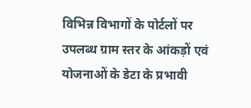विभिन्न विभागों के पोर्टलों पर उपलब्ध ग्राम स्तर के आंकड़ों एवं योजनाओं के डेटा के प्रभावी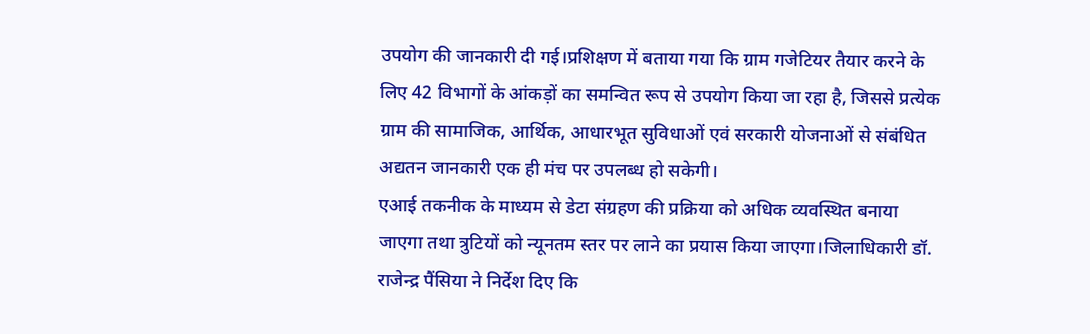उपयोग की जानकारी दी गई।प्रशिक्षण में बताया गया कि ग्राम गजेटियर तैयार करने के लिए 42 विभागों के आंकड़ों का समन्वित रूप से उपयोग किया जा रहा है, जिससे प्रत्येक ग्राम की सामाजिक, आर्थिक, आधारभूत सुविधाओं एवं सरकारी योजनाओं से संबंधित अद्यतन जानकारी एक ही मंच पर उपलब्ध हो सकेगी।
एआई तकनीक के माध्यम से डेटा संग्रहण की प्रक्रिया को अधिक व्यवस्थित बनाया जाएगा तथा त्रुटियों को न्यूनतम स्तर पर लाने का प्रयास किया जाएगा।जिलाधिकारी डॉ. राजेन्द्र पैंसिया ने निर्देश दिए कि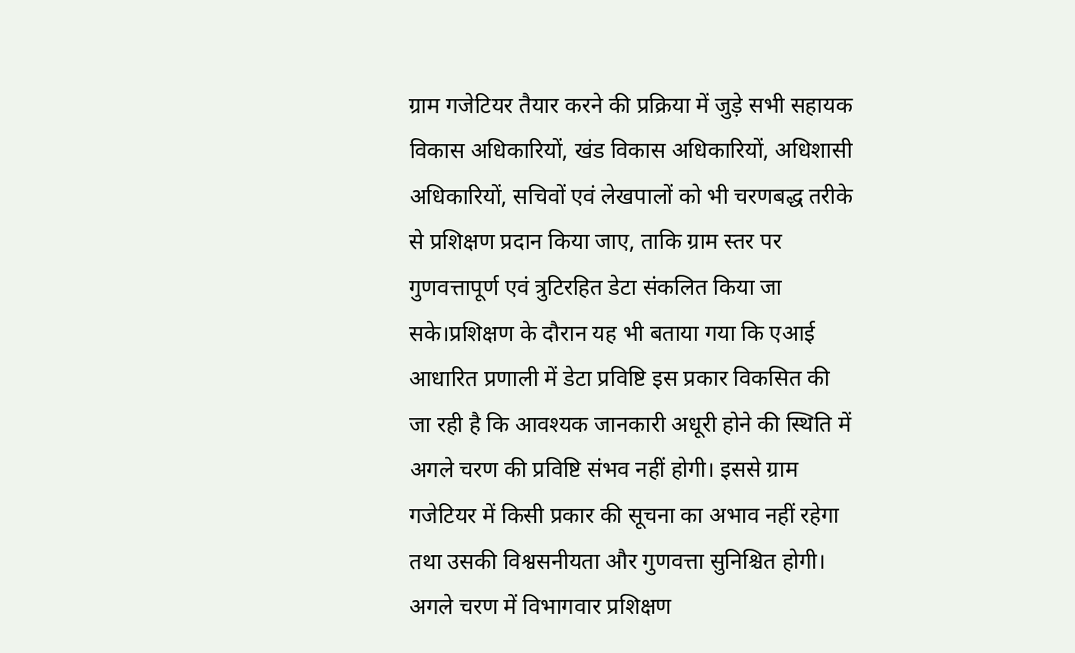ग्राम गजेटियर तैयार करने की प्रक्रिया में जुड़े सभी सहायक विकास अधिकारियों, खंड विकास अधिकारियों, अधिशासी अधिकारियों, सचिवों एवं लेखपालों को भी चरणबद्ध तरीके से प्रशिक्षण प्रदान किया जाए, ताकि ग्राम स्तर पर गुणवत्तापूर्ण एवं त्रुटिरहित डेटा संकलित किया जा सके।प्रशिक्षण के दौरान यह भी बताया गया कि एआई आधारित प्रणाली में डेटा प्रविष्टि इस प्रकार विकसित की जा रही है कि आवश्यक जानकारी अधूरी होने की स्थिति में अगले चरण की प्रविष्टि संभव नहीं होगी। इससे ग्राम गजेटियर में किसी प्रकार की सूचना का अभाव नहीं रहेगा तथा उसकी विश्वसनीयता और गुणवत्ता सुनिश्चित होगी। अगले चरण में विभागवार प्रशिक्षण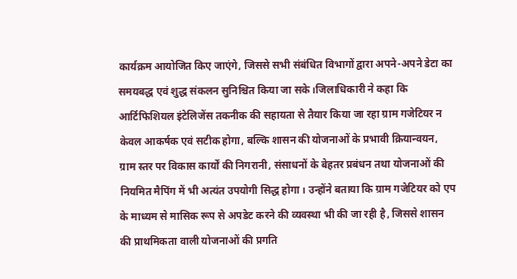कार्यक्रम आयोजित किए जाएंगे, जिससे सभी संबंधित विभागों द्वारा अपने-अपने डेटा का समयबद्ध एवं शुद्ध संकलन सुनिश्चित किया जा सके।जिलाधिकारी ने कहा कि आर्टिफिशियल इंटेलिजेंस तकनीक की सहायता से तैयार किया जा रहा ग्राम गजेटियर न केवल आकर्षक एवं सटीक होगा, बल्कि शासन की योजनाओं के प्रभावी क्रियान्वयन, ग्राम स्तर पर विकास कार्यों की निगरानी, संसाधनों के बेहतर प्रबंधन तथा योजनाओं की नियमित मैपिंग में भी अत्यंत उपयोगी सिद्ध होगा। उन्होंने बताया कि ग्राम गजेटियर को एप के माध्यम से मासिक रूप से अपडेट करने की व्यवस्था भी की जा रही है, जिससे शासन की प्राथमिकता वाली योजनाओं की प्रगति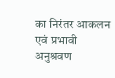का निरंतर आकलन एवं प्रभावी अनुश्रवण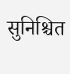सुनिश्चित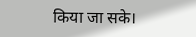किया जा सके।